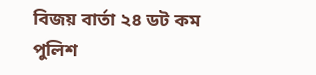বিজয় বার্তা ২৪ ডট কম
পুলিশ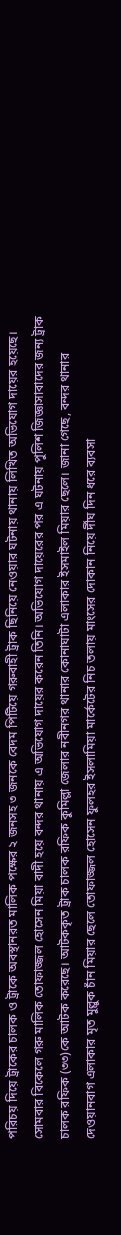পরিচয় দিয়ে ট্রাকের চালক ও ট্রাকে অবস্থানরত মালিক পক্ষের ২ জনসহ ৩ জনকে বেদম পিটিয়ে গরুবাহী ট্রাক ছিনিয়ে নেওয়ার ঘটনায় থানায় লিখিত অভিযোগ দায়ের হয়েছে। সোমবার বিকেলে গরু মালিক তোফাজ্জল হোসেন মিয়া বাদী হয়ে বন্দর থানায় এ অভিযোগ দায়ের করেন তিনি। অভিযোগ দায়েরের পর এ ঘটনায় পুলিশ জিজ্ঞাসাবাদের জন্য ট্রাক চালক রফিক (৩৩)কে আটক করেছে। আটককৃত ট্রাক চালক রফিক কুমিল্লা জেলার নবীনগর থানার কোনাঘাটা এলাকার ইসমাইল মিয়ার ছেলে। জানা গেছে, বন্দর থানার দেওয়ানবাগ এলাকার মৃত মুল্লুক চাঁন মিয়ার ছেলে তোফাজ্জল হোসেন ফুলহর ইসলামিয়া মার্কেটের নিচ তলায় মাংসের দোকান নিয়ে র্দীঘ দিন ধরে ব্যবসা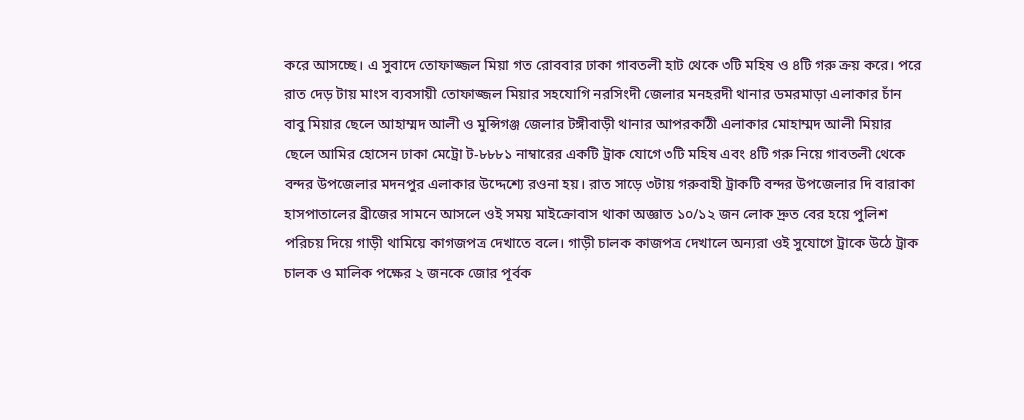করে আসচ্ছে। এ সুবাদে তোফাজ্জল মিয়া গত রোববার ঢাকা গাবতলী হাট থেকে ৩টি মহিষ ও ৪টি গরু ক্রয় করে। পরে রাত দেড় টায় মাংস ব্যবসায়ী তোফাজ্জল মিয়ার সহযোগি নরসিংদী জেলার মনহরদী থানার ডমরমাড়া এলাকার চাঁন বাবু মিয়ার ছেলে আহাম্মদ আলী ও মুন্সিগঞ্জ জেলার টঙ্গীবাড়ী থানার আপরকাঠী এলাকার মোহাম্মদ আলী মিয়ার ছেলে আমির হোসেন ঢাকা মেট্রো ট-৮৮৮১ নাম্বারের একটি ট্রাক যোগে ৩টি মহিষ এবং ৪টি গরু নিয়ে গাবতলী থেকে বন্দর উপজেলার মদনপুর এলাকার উদ্দেশ্যে রওনা হয়। রাত সাড়ে ৩টায় গরুবাহী ট্রাকটি বন্দর উপজেলার দি বারাকা হাসপাতালের ব্রীজের সামনে আসলে ওই সময় মাইক্রোবাস থাকা অজ্ঞাত ১০/১২ জন লোক দ্রুত বের হয়ে পুলিশ পরিচয় দিয়ে গাড়ী থামিয়ে কাগজপত্র দেখাতে বলে। গাড়ী চালক কাজপত্র দেখালে অন্যরা ওই সুযোগে ট্রাকে উঠে ট্রাক চালক ও মালিক পক্ষের ২ জনকে জোর পূর্বক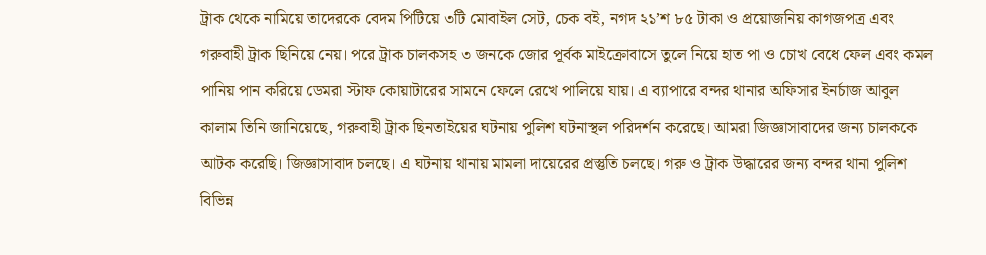ট্রাক থেকে নামিয়ে তাদেরকে বেদম পিটিয়ে ৩টি মোবাইল সেট, চেক বই, নগদ ২১’শ ৮৫ টাকা ও প্রয়োজনিয় কাগজপত্র এবং গরুবাহী ট্রাক ছিনিয়ে নেয়। পরে ট্রাক চালকসহ ৩ জনকে জোর পূর্বক মাইক্রোবাসে তুলে নিয়ে হাত পা ও চোখ বেধে ফেল এবং কমল পানিয় পান করিয়ে ডেমরা স্টাফ কোয়াটারের সামনে ফেলে রেখে পালিয়ে যায়। এ ব্যাপারে বন্দর থানার অফিসার ইনর্চাজ আবুল কালাম তিনি জানিয়েছে, গরুবাহী ট্রাক ছিনতাইয়ের ঘটনায় পুলিশ ঘটনাস্থল পরিদর্শন করেছে। আমরা জিজ্ঞাসাবাদের জন্য চালককে আটক করেছি। জিজ্ঞাসাবাদ চলছে। এ ঘটনায় থানায় মামলা দায়েরের প্রস্তুতি চলছে। গরু ও ট্রাক উদ্ধারের জন্য বন্দর থানা পুলিশ বিভিন্ন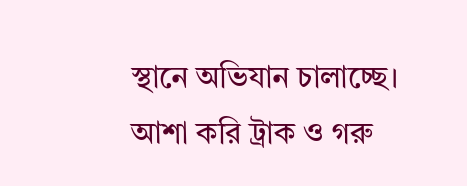স্থানে অভিযান চালাচ্ছে। আশা করি ট্রাক ও গরু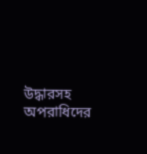উদ্ধারসহ অপরাধিদের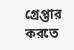গ্রেপ্তার করতে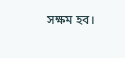সক্ষম হব।